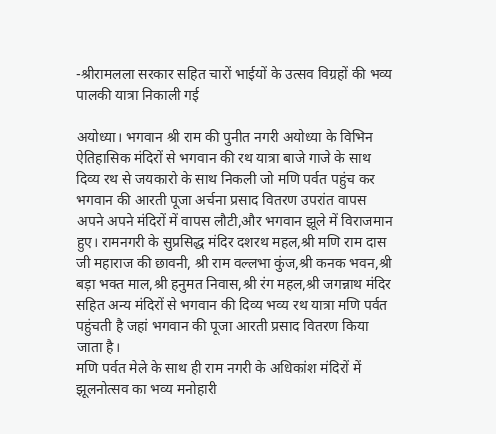-श्रीरामलला सरकार सहित चारों भाईयों के उत्सव विग्रहों की भव्य पालकी यात्रा निकाली गई

अयोध्या। भगवान श्री राम की पुनीत नगरी अयोध्या के विभिन ऐतिहासिक मंदिरों से भगवान की रथ यात्रा बाजे गाजे के साथ दिव्य रथ से जयकारो के साथ निकली जो मणि पर्वत पहुंच कर भगवान की आरती पूजा अर्चना प्रसाद वितरण उपरांत वापस अपने अपने मंदिरों में वापस लौटी,और भगवान झूले में विराजमान हुए। रामनगरी के सुप्रसिद्ध मंदिर दशरथ महल,श्री मणि राम दास जी महाराज की छावनी, श्री राम वल्लभा कुंज,श्री कनक भवन,श्री बड़ा भक्त माल,श्री हनुमत निवास,श्री रंग महल,श्री जगन्नाथ मंदिर सहित अन्य मंदिरों से भगवान की दिव्य भव्य रथ यात्रा मणि पर्वत पहुंचती है जहां भगवान की पूजा आरती प्रसाद वितरण किया जाता है।
मणि पर्वत मेले के साथ ही राम नगरी के अधिकांश मंदिरों में झूलनोत्सव का भव्य मनोहारी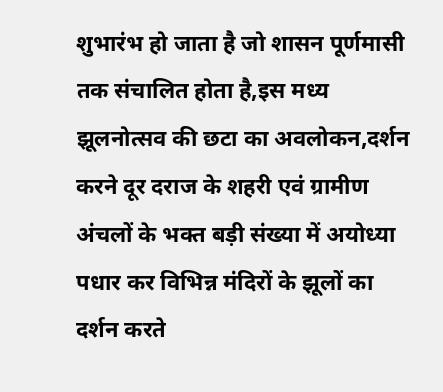शुभारंभ हो जाता है जो शासन पूर्णमासी तक संचालित होता है,इस मध्य झूलनोत्सव की छटा का अवलोकन,दर्शन करने दूर दराज के शहरी एवं ग्रामीण अंचलों के भक्त बड़ी संख्या में अयोध्या पधार कर विभिन्न मंदिरों के झूलों का दर्शन करते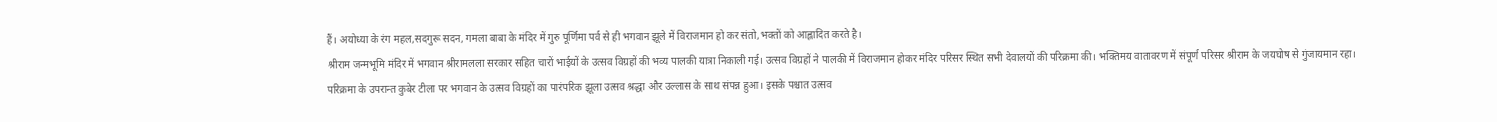हैं। अयोध्या के रंग महल,सदगुरू सदन, गमला बाबा के मंदिर में गुरु पूर्णिमा पर्व से ही भगवान झूले में विराजमान हो कर संतो,भक्तों को आह्लादित करते है।
श्रीराम जन्मभूमि मंदिर में भगवान श्रीरामलला सरकार सहित चारों भाईयों के उत्सव विग्रहों की भव्य पालकी यात्रा निकाली गई। उत्सव विग्रहों ने पालकी में विराजमान होकर मंदिर परिसर स्थित सभी देवालयों की परिक्रमा की। भक्तिमय वातावरण में संपूर्ण परिसर श्रीराम के जयघोष से गुंजायमान रहा।
परिक्रमा के उपरान्त कुबेर टीला पर भगवान के उत्सव विग्रहों का पारंपरिक झूला उत्सव श्रद्धा और उल्लास के साथ संपन्न हुआ। इसके पश्चात उत्सव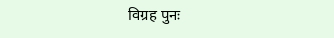विग्रह पुनः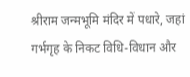श्रीराम जन्मभूमि मंदिर में पधारे, जहां गर्भगृह के निकट विधि-विधान और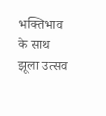भक्तिभाव के साथ झूला उत्सव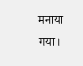मनाया गया।